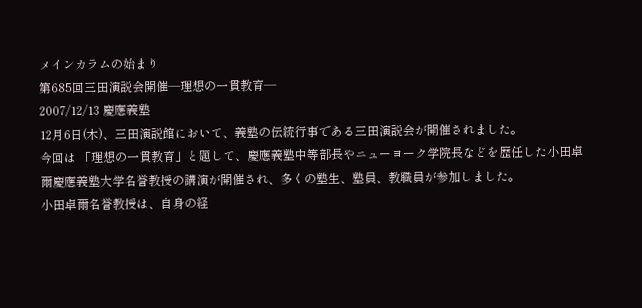メインカラムの始まり
第685回三田演説会開催—理想の一貫教育—
2007/12/13 慶應義塾
12月6日(木)、三田演説館において、義塾の伝統行事である三田演説会が開催されました。
今回は 「理想の一貫教育」と題して、慶應義塾中等部長やニューヨーク学院長などを歴任した小田卓爾慶應義塾大学名誉教授の講演が開催され、多くの塾生、塾員、教職員が参加しました。
小田卓爾名誉教授は、自身の経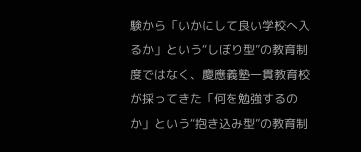験から「いかにして良い学校へ入るか」という“しぼり型”の教育制度ではなく、慶應義塾一貫教育校が採ってきた「何を勉強するのか」という“抱き込み型”の教育制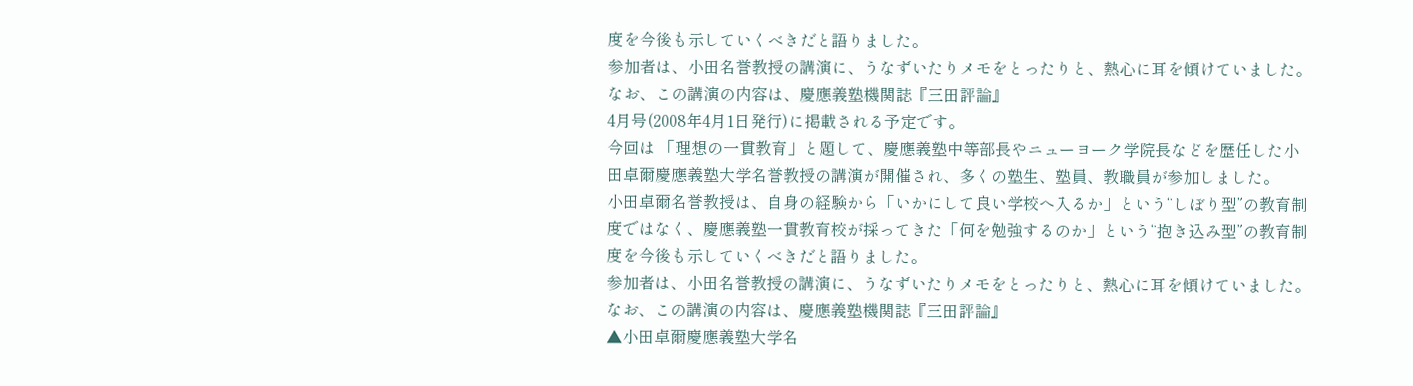度を今後も示していくべきだと語りました。
参加者は、小田名誉教授の講演に、うなずいたりメモをとったりと、熱心に耳を傾けていました。
なお、この講演の内容は、慶應義塾機関誌『三田評論』
4月号(2008年4月1日発行)に掲載される予定です。
今回は 「理想の一貫教育」と題して、慶應義塾中等部長やニューヨーク学院長などを歴任した小田卓爾慶應義塾大学名誉教授の講演が開催され、多くの塾生、塾員、教職員が参加しました。
小田卓爾名誉教授は、自身の経験から「いかにして良い学校へ入るか」という“しぼり型”の教育制度ではなく、慶應義塾一貫教育校が採ってきた「何を勉強するのか」という“抱き込み型”の教育制度を今後も示していくべきだと語りました。
参加者は、小田名誉教授の講演に、うなずいたりメモをとったりと、熱心に耳を傾けていました。
なお、この講演の内容は、慶應義塾機関誌『三田評論』
▲小田卓爾慶應義塾大学名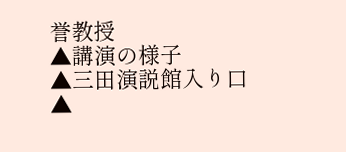誉教授
▲講演の様子
▲三田演説館入り口
▲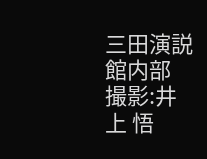三田演説館内部
撮影:井上 悟